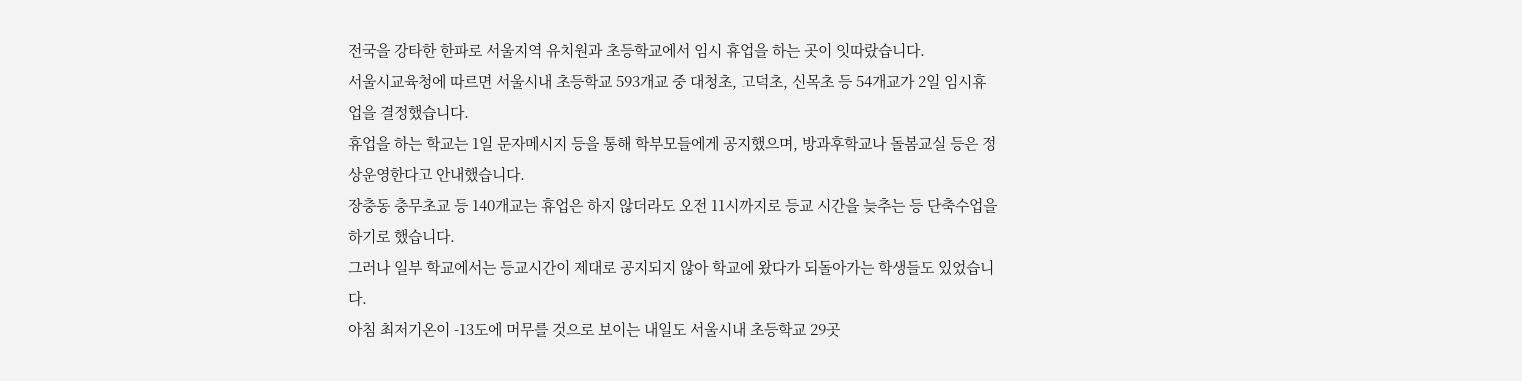전국을 강타한 한파로 서울지역 유치원과 초등학교에서 임시 휴업을 하는 곳이 잇따랐습니다.
서울시교육청에 따르면 서울시내 초등학교 593개교 중 대청초, 고덕초, 신목초 등 54개교가 2일 임시휴업을 결정했습니다.
휴업을 하는 학교는 1일 문자메시지 등을 통해 학부모들에게 공지했으며, 방과후학교나 돌봄교실 등은 정상운영한다고 안내했습니다.
장충동 충무초교 등 140개교는 휴업은 하지 않더라도 오전 11시까지로 등교 시간을 늦추는 등 단축수업을 하기로 했습니다.
그러나 일부 학교에서는 등교시간이 제대로 공지되지 않아 학교에 왔다가 되돌아가는 학생들도 있었습니다.
아침 최저기온이 -13도에 머무를 것으로 보이는 내일도 서울시내 초등학교 29곳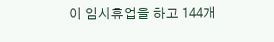이 임시휴업을 하고 144개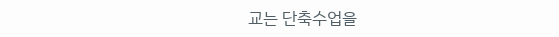교는 단축수업을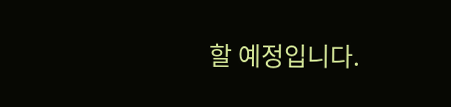할 예정입니다.